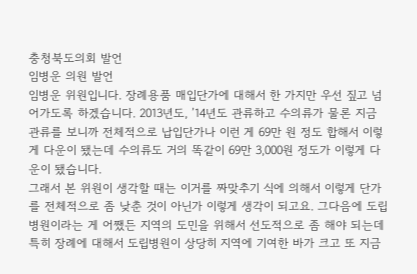충청북도의회 발언
임병운 의원 발언
임병운 위원입니다. 장례용품 매입단가에 대해서 한 가지만 우선 짚고 넘어가도록 하겠습니다. 2013년도, ’14년도 관류하고 수의류가 물론 지금 관류를 보니까 전체적으로 납입단가나 이런 게 69만 원 정도 합해서 이렇게 다운이 됐는데 수의류도 거의 똑같이 69만 3,000원 정도가 이렇게 다운이 됐습니다.
그래서 본 위원이 생각할 때는 이거를 짜맞추기 식에 의해서 이렇게 단가를 전체적으로 좀 낮춘 것이 아닌가 이렇게 생각이 되고요. 그다음에 도립병원이라는 게 어쨌든 지역의 도민을 위해서 선도적으로 좀 해야 되는데 특히 장례에 대해서 도립병원이 상당히 지역에 기여한 바가 크고 또 지금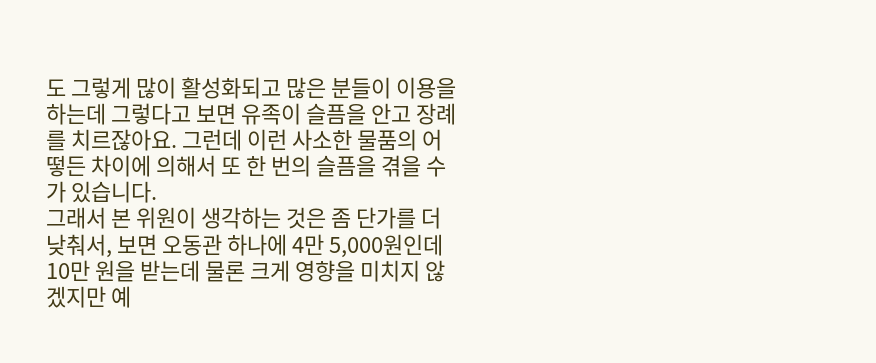도 그렇게 많이 활성화되고 많은 분들이 이용을 하는데 그렇다고 보면 유족이 슬픔을 안고 장례를 치르잖아요. 그런데 이런 사소한 물품의 어떻든 차이에 의해서 또 한 번의 슬픔을 겪을 수가 있습니다.
그래서 본 위원이 생각하는 것은 좀 단가를 더 낮춰서, 보면 오동관 하나에 4만 5,000원인데 10만 원을 받는데 물론 크게 영향을 미치지 않겠지만 예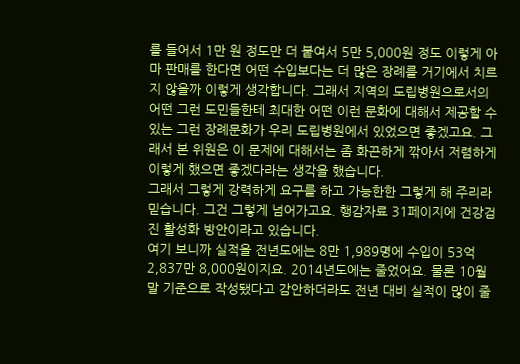를 들어서 1만 원 정도만 더 붙여서 5만 5,000원 정도 이렇게 아마 판매를 한다면 어떤 수입보다는 더 많은 장례를 거기에서 치르지 않을까 이렇게 생각합니다. 그래서 지역의 도립병원으로서의 어떤 그런 도민들한테 최대한 어떤 이런 문화에 대해서 제공할 수 있는 그런 장례문화가 우리 도립병원에서 있었으면 좋겠고요. 그래서 본 위원은 이 문제에 대해서는 좀 화끈하게 깎아서 저렴하게 이렇게 했으면 좋겠다라는 생각을 했습니다.
그래서 그렇게 강력하게 요구를 하고 가능한한 그렇게 해 주리라 믿습니다. 그건 그렇게 넘어가고요. 행감자료 31페이지에 건강검진 활성화 방안이라고 있습니다.
여기 보니까 실적을 전년도에는 8만 1,989명에 수입이 53억 2,837만 8,000원이지요. 2014년도에는 줄었어요. 물론 10월 말 기준으로 작성됐다고 감안하더라도 전년 대비 실적이 많이 줄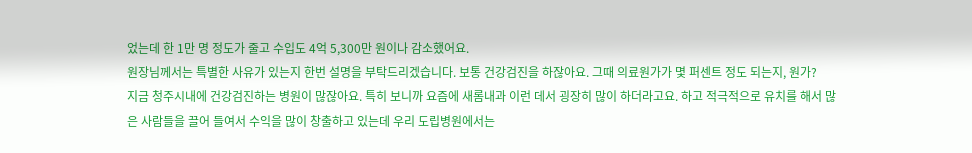었는데 한 1만 명 정도가 줄고 수입도 4억 5,300만 원이나 감소했어요.
원장님께서는 특별한 사유가 있는지 한번 설명을 부탁드리겠습니다. 보통 건강검진을 하잖아요. 그때 의료원가가 몇 퍼센트 정도 되는지, 원가?
지금 청주시내에 건강검진하는 병원이 많잖아요. 특히 보니까 요즘에 새롬내과 이런 데서 굉장히 많이 하더라고요. 하고 적극적으로 유치를 해서 많은 사람들을 끌어 들여서 수익을 많이 창출하고 있는데 우리 도립병원에서는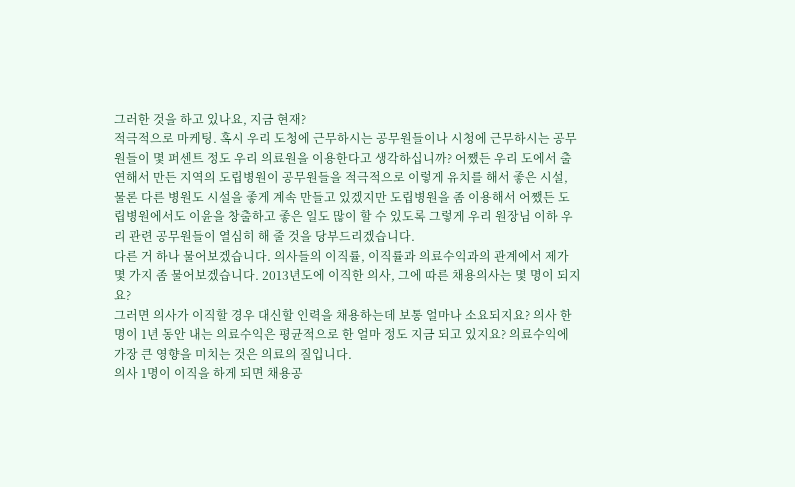그러한 것을 하고 있나요, 지금 현재?
적극적으로 마케팅. 혹시 우리 도청에 근무하시는 공무원들이나 시청에 근무하시는 공무원들이 몇 퍼센트 정도 우리 의료원을 이용한다고 생각하십니까? 어쨌든 우리 도에서 출연해서 만든 지역의 도립병원이 공무원들을 적극적으로 이렇게 유치를 해서 좋은 시설, 물론 다른 병원도 시설을 좋게 계속 만들고 있겠지만 도립병원을 좀 이용해서 어쨌든 도립병원에서도 이윤을 창출하고 좋은 일도 많이 할 수 있도록 그렇게 우리 원장님 이하 우리 관련 공무원들이 열심히 해 줄 것을 당부드리겠습니다.
다른 거 하나 물어보겠습니다. 의사들의 이직률, 이직률과 의료수익과의 관계에서 제가 몇 가지 좀 물어보겠습니다. 2013년도에 이직한 의사, 그에 따른 채용의사는 몇 명이 되지요?
그러면 의사가 이직할 경우 대신할 인력을 채용하는데 보통 얼마나 소요되지요? 의사 한 명이 1년 동안 내는 의료수익은 평균적으로 한 얼마 정도 지금 되고 있지요? 의료수익에 가장 큰 영향을 미치는 것은 의료의 질입니다.
의사 1명이 이직을 하게 되면 채용공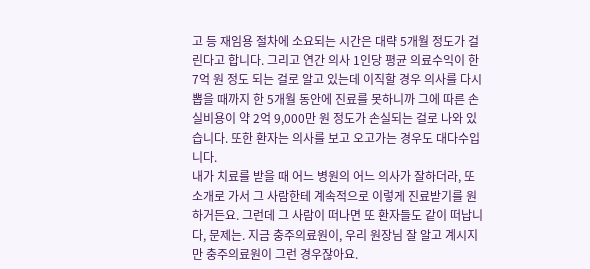고 등 재임용 절차에 소요되는 시간은 대략 5개월 정도가 걸린다고 합니다. 그리고 연간 의사 1인당 평균 의료수익이 한 7억 원 정도 되는 걸로 알고 있는데 이직할 경우 의사를 다시 뽑을 때까지 한 5개월 동안에 진료를 못하니까 그에 따른 손실비용이 약 2억 9,000만 원 정도가 손실되는 걸로 나와 있습니다. 또한 환자는 의사를 보고 오고가는 경우도 대다수입니다.
내가 치료를 받을 때 어느 병원의 어느 의사가 잘하더라, 또 소개로 가서 그 사람한테 계속적으로 이렇게 진료받기를 원하거든요. 그런데 그 사람이 떠나면 또 환자들도 같이 떠납니다, 문제는. 지금 충주의료원이, 우리 원장님 잘 알고 계시지만 충주의료원이 그런 경우잖아요.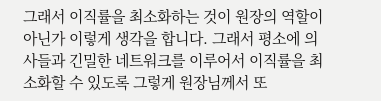그래서 이직률을 최소화하는 것이 원장의 역할이 아닌가 이렇게 생각을 합니다. 그래서 평소에 의사들과 긴밀한 네트워크를 이루어서 이직률을 최소화할 수 있도록 그렇게 원장님께서 또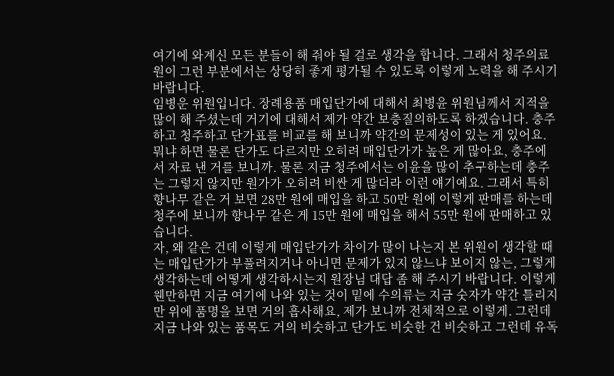여기에 와계신 모든 분들이 해 줘야 될 걸로 생각을 합니다. 그래서 청주의료원이 그런 부분에서는 상당히 좋게 평가될 수 있도록 이렇게 노력을 해 주시기 바랍니다.
임병운 위원입니다. 장례용품 매입단가에 대해서 최병윤 위원님께서 지적을 많이 해 주셨는데 거기에 대해서 제가 약간 보충질의하도록 하겠습니다. 충주하고 청주하고 단가표를 비교를 해 보니까 약간의 문제성이 있는 게 있어요.
뭐냐 하면 물론 단가도 다르지만 오히려 매입단가가 높은 게 많아요, 충주에서 자료 낸 거를 보니까. 물론 지금 청주에서는 이윤을 많이 추구하는데 충주는 그렇지 않지만 원가가 오히려 비싼 게 많더라 이런 얘기예요. 그래서 특히 향나무 같은 거 보면 28만 원에 매입을 하고 50만 원에 이렇게 판매를 하는데 청주에 보니까 향나무 같은 게 15만 원에 매입을 해서 55만 원에 판매하고 있습니다.
자, 왜 같은 건데 이렇게 매입단가가 차이가 많이 나는지 본 위원이 생각할 때는 매입단가가 부풀려지거나 아니면 문제가 있지 않느냐 보이지 않는, 그렇게 생각하는데 어떻게 생각하시는지 원장님 대답 좀 해 주시기 바랍니다. 이렇게 웬만하면 지금 여기에 나와 있는 것이 밑에 수의류는 지금 숫자가 약간 틀리지만 위에 품명을 보면 거의 흡사해요, 제가 보니까 전체적으로 이렇게. 그런데 지금 나와 있는 품목도 거의 비슷하고 단가도 비슷한 건 비슷하고 그런데 유독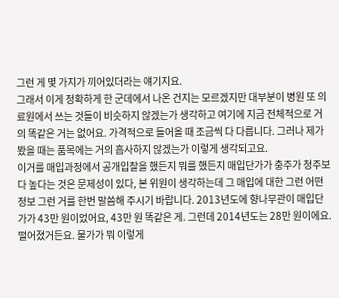그런 게 몇 가지가 끼어있더라는 얘기지요.
그래서 이게 정확하게 한 군데에서 나온 건지는 모르겠지만 대부분이 병원 또 의료원에서 쓰는 것들이 비슷하지 않겠는가 생각하고 여기에 지금 전체적으로 거의 똑같은 거는 없어요. 가격적으로 들어올 때 조금씩 다 다릅니다. 그러나 제가 봤을 때는 품목에는 거의 흡사하지 않겠는가 이렇게 생각되고요.
이거를 매입과정에서 공개입찰을 했든지 뭐를 했든지 매입단가가 충주가 청주보다 높다는 것은 문제성이 있다, 본 위원이 생각하는데 그 매입에 대한 그런 어떤 정보 그런 거를 한번 말씀해 주시기 바랍니다. 2013년도에 향나무관이 매입단가가 43만 원이었어요, 43만 원 똑같은 게. 그런데 2014년도는 28만 원이에요.
떨어졌거든요. 물가가 뭐 이렇게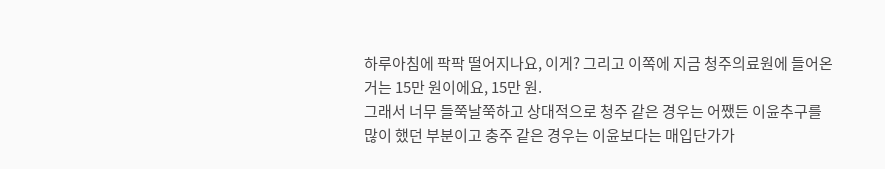하루아침에 팍팍 떨어지나요, 이게? 그리고 이쪽에 지금 청주의료원에 들어온 거는 15만 원이에요, 15만 원.
그래서 너무 들쭉날쭉하고 상대적으로 청주 같은 경우는 어쨌든 이윤추구를 많이 했던 부분이고 충주 같은 경우는 이윤보다는 매입단가가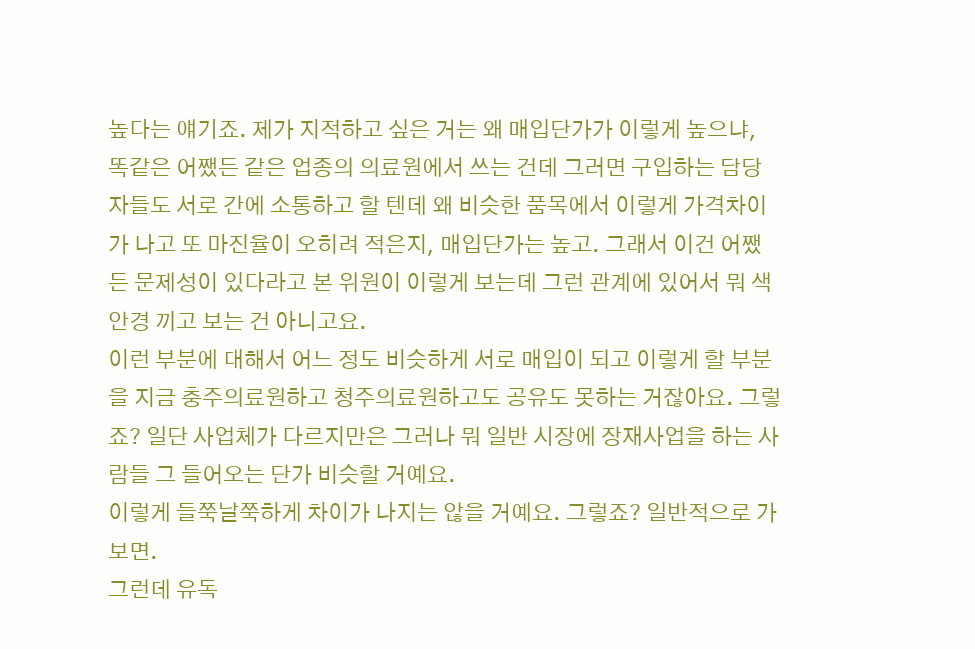높다는 얘기죠. 제가 지적하고 싶은 거는 왜 매입단가가 이렇게 높으냐, 똑같은 어쨌든 같은 업종의 의료원에서 쓰는 건데 그러면 구입하는 담당자들도 서로 간에 소통하고 할 텐데 왜 비슷한 품목에서 이렇게 가격차이가 나고 또 마진율이 오히려 적은지, 매입단가는 높고. 그래서 이건 어쨌든 문제성이 있다라고 본 위원이 이렇게 보는데 그런 관계에 있어서 뭐 색안경 끼고 보는 건 아니고요.
이런 부분에 대해서 어느 정도 비슷하게 서로 매입이 되고 이렇게 할 부분을 지금 충주의료원하고 청주의료원하고도 공유도 못하는 거잖아요. 그렇죠? 일단 사업체가 다르지만은 그러나 뭐 일반 시장에 장재사업을 하는 사람들 그 들어오는 단가 비슷할 거예요.
이렇게 들쭉날쭉하게 차이가 나지는 않을 거예요. 그렇죠? 일반적으로 가보면.
그런데 유독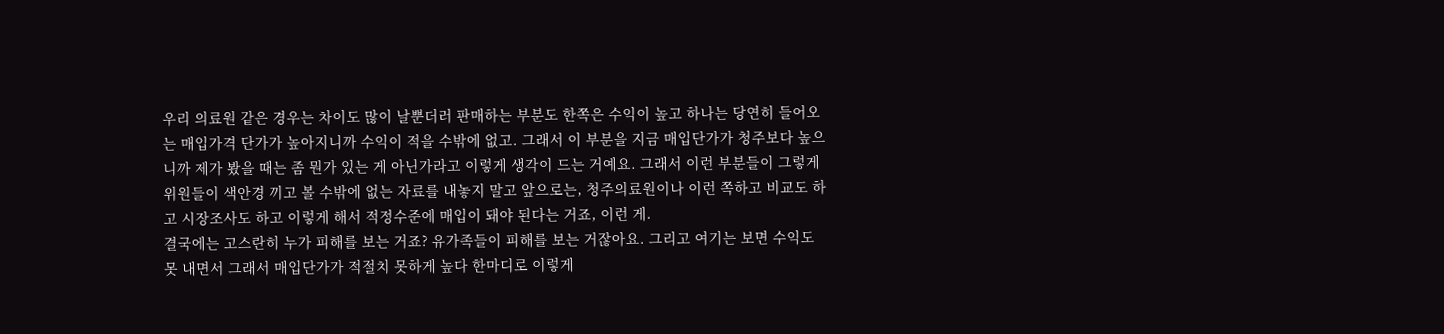우리 의료원 같은 경우는 차이도 많이 날뿐더러 판매하는 부분도 한쪽은 수익이 높고 하나는 당연히 들어오는 매입가격 단가가 높아지니까 수익이 적을 수밖에 없고. 그래서 이 부분을 지금 매입단가가 청주보다 높으니까 제가 봤을 때는 좀 뭔가 있는 게 아닌가라고 이렇게 생각이 드는 거예요. 그래서 이런 부분들이 그렇게 위원들이 색안경 끼고 볼 수밖에 없는 자료를 내놓지 말고 앞으로는, 청주의료원이나 이런 쪽하고 비교도 하고 시장조사도 하고 이렇게 해서 적정수준에 매입이 돼야 된다는 거죠, 이런 게.
결국에는 고스란히 누가 피해를 보는 거죠? 유가족들이 피해를 보는 거잖아요. 그리고 여기는 보면 수익도 못 내면서 그래서 매입단가가 적절치 못하게 높다 한마디로 이렇게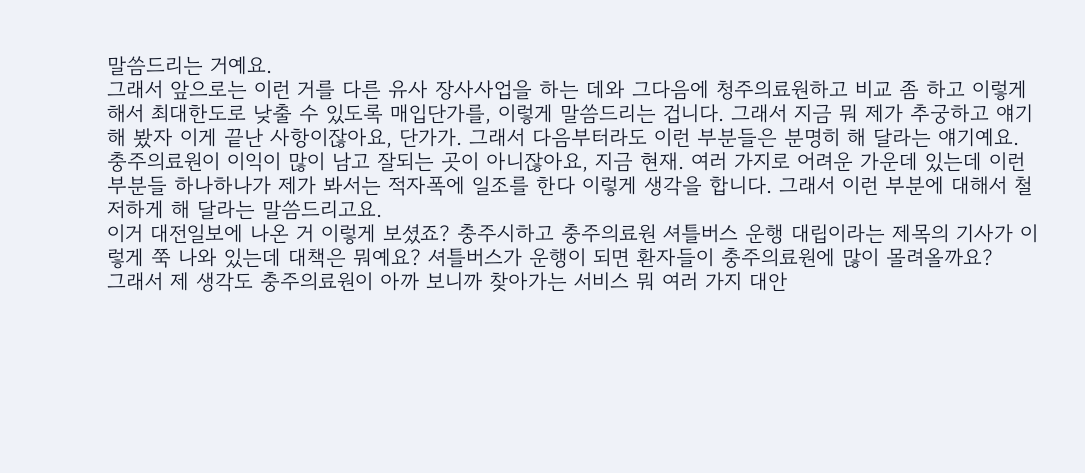말씀드리는 거예요.
그래서 앞으로는 이런 거를 다른 유사 장사사업을 하는 데와 그다음에 청주의료원하고 비교 좀 하고 이렇게 해서 최대한도로 낮출 수 있도록 매입단가를, 이렇게 말씀드리는 겁니다. 그래서 지금 뭐 제가 추궁하고 얘기해 봤자 이게 끝난 사항이잖아요, 단가가. 그래서 다음부터라도 이런 부분들은 분명히 해 달라는 얘기예요.
충주의료원이 이익이 많이 남고 잘되는 곳이 아니잖아요, 지금 현재. 여러 가지로 어려운 가운데 있는데 이런 부분들 하나하나가 제가 봐서는 적자폭에 일조를 한다 이렇게 생각을 합니다. 그래서 이런 부분에 대해서 철저하게 해 달라는 말씀드리고요.
이거 대전일보에 나온 거 이렇게 보셨죠? 충주시하고 충주의료원 셔틀버스 운행 대립이라는 제목의 기사가 이렇게 쭉 나와 있는데 대책은 뭐예요? 셔틀버스가 운행이 되면 환자들이 충주의료원에 많이 몰려올까요?
그래서 제 생각도 충주의료원이 아까 보니까 찾아가는 서비스 뭐 여러 가지 대안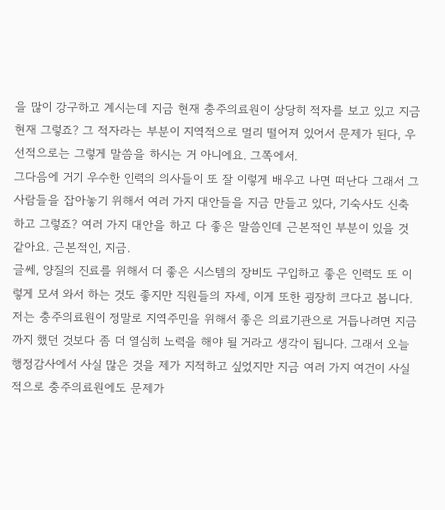을 많이 강구하고 계시는데 지금 현재 충주의료원이 상당히 적자를 보고 있고 지금 현재 그렇죠? 그 적자라는 부분이 지역적으로 멀리 떨어져 있어서 문제가 된다, 우선적으로는 그렇게 말씀을 하시는 거 아니에요. 그쪽에서.
그다음에 거기 우수한 인력의 의사들이 또 잘 이렇게 배우고 나면 떠난다 그래서 그 사람들을 잡아놓기 위해서 여러 가지 대안들을 지금 만들고 있다, 기숙사도 신축하고 그렇죠? 여러 가지 대안을 하고 다 좋은 말씀인데 근본적인 부분이 있을 것 같아요. 근본적인, 지금.
글쎄, 양질의 진료를 위해서 더 좋은 시스템의 장비도 구입하고 좋은 인력도 또 이렇게 모셔 와서 하는 것도 좋지만 직원들의 자세, 이게 또한 굉장히 크다고 봅니다. 저는 충주의료원이 정말로 지역주민을 위해서 좋은 의료기관으로 거듭나려면 지금까지 했던 것보다 좀 더 열심히 노력을 해야 될 거라고 생각이 됩니다. 그래서 오늘 행정감사에서 사실 많은 것을 제가 지적하고 싶었지만 지금 여러 가지 여건이 사실적으로 충주의료원에도 문제가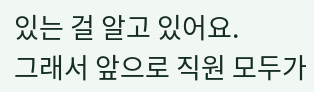있는 걸 알고 있어요.
그래서 앞으로 직원 모두가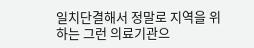일치단결해서 정말로 지역을 위하는 그런 의료기관으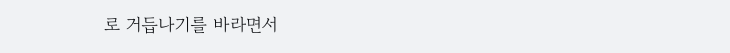로 거듭나기를 바라면서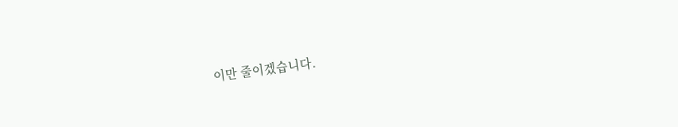이만 줄이겠습니다.